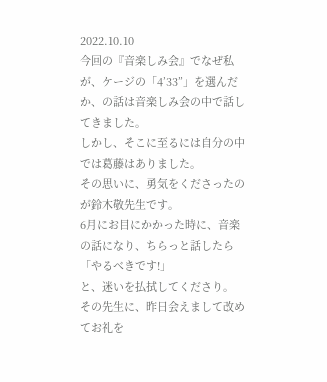2022.10.10
今回の『音楽しみ会』でなぜ私が、ケージの「4’33”」を選んだか、の話は音楽しみ会の中で話してきました。
しかし、そこに至るには自分の中では葛藤はありました。
その思いに、勇気をくださったのが鈴木敬先生です。
6月にお目にかかった時に、音楽の話になり、ちらっと話したら
「やるべきです!」
と、迷いを払拭してくださり。
その先生に、昨日会えまして改めてお礼を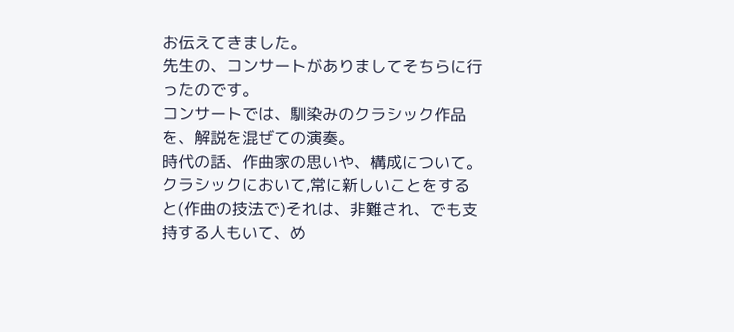お伝えてきました。
先生の、コンサートがありましてそちらに行ったのです。
コンサートでは、馴染みのクラシック作品を、解説を混ぜての演奏。
時代の話、作曲家の思いや、構成について。
クラシックにおいて,常に新しいことをすると(作曲の技法で)それは、非難され、でも支持する人もいて、め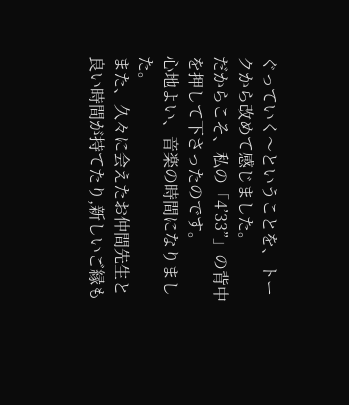ぐっていく〜ということを、トークから改めて感じました。
だからこそ、私の「4’33”」の背中を押して下さったのです。
心地よい、音楽の時間になりました。
また、久々に会えたお仲間先生と良い時間が持てたり,新しいご縁も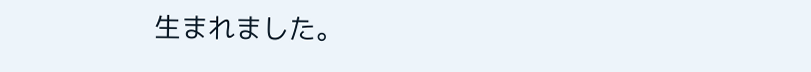生まれました。